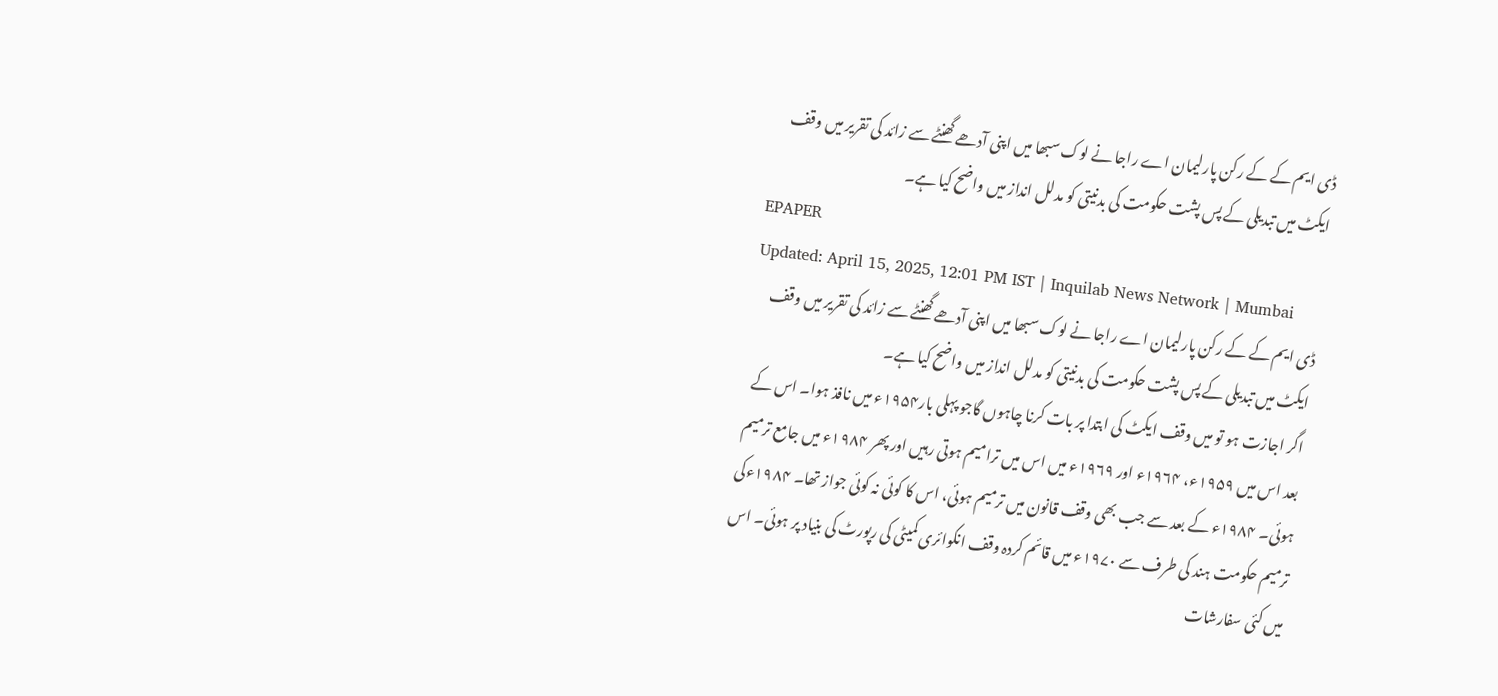ڈی ایم کے کے رکن پارلیمان اے راجا نے لوک سبھا میں اپنی آدھے گھنٹے سے زائد کی تقریر میں وقف ایکٹ میں تبدیلی کے پس پشت حکومت کی بدنیتی کو مدلل انداز میں واضح کیا ہے۔
EPAPER
Updated: April 15, 2025, 12:01 PM IST | Inquilab News Network | Mumbai
ڈی ایم کے کے رکن پارلیمان اے راجا نے لوک سبھا میں اپنی آدھے گھنٹے سے زائد کی تقریر میں وقف ایکٹ میں تبدیلی کے پس پشت حکومت کی بدنیتی کو مدلل انداز میں واضح کیا ہے۔
اگر اجازت ہو تو میں وقف ایکٹ کی ابتدا پر بات کرنا چاہوں گاجو پہلی بار۱۹۵۴ء میں نافذ ہوا۔ اس کے بعد اس میں ۱۹۵۹ء، ۱۹۶۴ء اور ۱۹۶۹ء میں اس میں ترامیم ہوتی رہیں اور پھر ۱۹۸۴ء میں جامع ترمیم ہوئی۔ ۱۹۸۴ء کے بعد سے جب بھی وقف قانون میں ترمیم ہوئی، اس کا کوئی نہ کوئی جواز تھا۔ ۱۹۸۴ءکی ترمیم حکومت ہند کی طرف سے ۱۹۷۰ء میں قائم کردہ وقف انکوائری کمیٹی کی رپورٹ کی بنیاد پر ہوئی۔ اس میں کئی سفارشات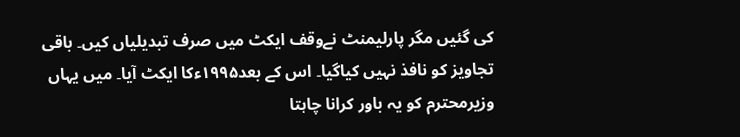کی گئیں مگر پارلیمنٹ نےوقف ایکٹ میں صرف تبدیلیاں کیں۔ باقی تجاویز کو نافذ نہیں کیاگیا۔ اس کے بعد۱۹۹۵ءکا ایکٹ آیا۔ میں یہاں وزیرمحترم کو یہ باور کرانا چاہتا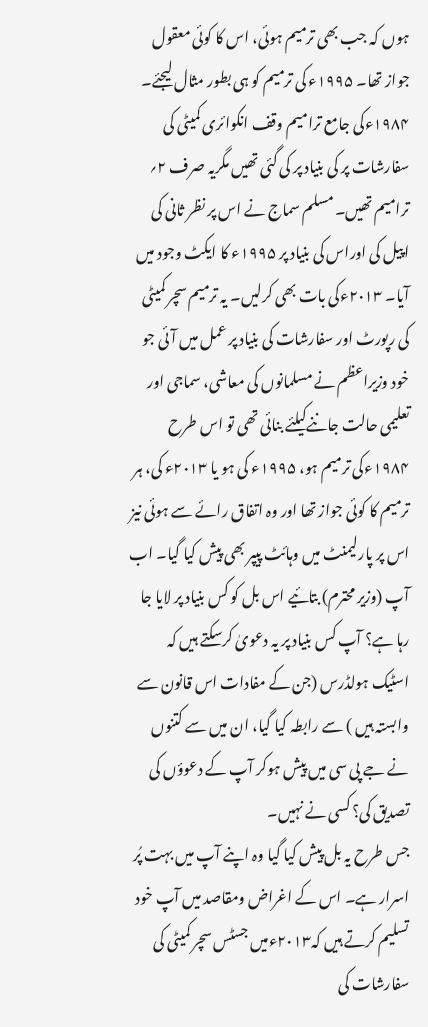ہوں کہ جب بھی ترمیم ہوئی، اس کا کوئی معقول جواز تھا۔ ۱۹۹۵ء کی ترمیم کو ہی بطور مثال لیجئے۔ ۱۹۸۴ءکی جامع ترامیم وقف انکوائری کمیٹی کی سفارشات پر کی بنیاد پر کی گئی تھیں مگریہ صرف ۲؍ ترامیم تھیں۔ مسلم سماج نے اس پر نظر ثانی کی اپیل کی اوراس کی بنیاد پر ۱۹۹۵ء کا ایکٹ وجود میں آیا۔ ۲۰۱۳ءکی بات بھی کرلیں۔ یہ ترمیم سچر کمیٹی کی رپورٹ اور سفارشات کی بنیاد پر عمل میں آئی جو خود وزیراعظم نے مسلمانوں کی معاشی، سماجی اور تعلیمی حالت جاننےکیلئے بنائی تھی تو اس طرح ۱۹۸۴ءکی ترمیم ہو، ۱۹۹۵ء کی ہو یا ۲۰۱۳ء کی، ہر ترمیم کا کوئی جواز تھا اور وہ اتفاق رائے سے ہوئی نیز اس پر پارلیمنٹ میں وہائٹ پیپر بھی پیش کیا گیا۔ اب آپ (وزیر محترم) بتائیے اس بل کو کس بنیاد پر لایا جا رہا ہے؟ آپ کس بنیاد پر یہ دعویٰ کرسکتے ہیں کہ اسٹیک ہولڈرس (جن کے مفادات اس قانون سے وابستہ ہیں ) سے رابطہ کیا گیا، ان میں سے کتنوں نے جے پی سی میں پیش ہوکر آپ کے دعوؤں کی تصدیق کی؟ کسی نے نہیں۔
جس طرح یہ بل پیش کیا گیا وہ اپنے آپ میں بہت پُر اسرار ہے۔ اس کے اغراض ومقاصد میں آپ خود تسلیم کرتے ہیں کہ۲۰۱۳ءمیں جسٹس سچر کمیٹی کی سفارشات کی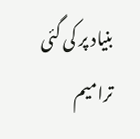بنیاد پر کی گئی ترامیم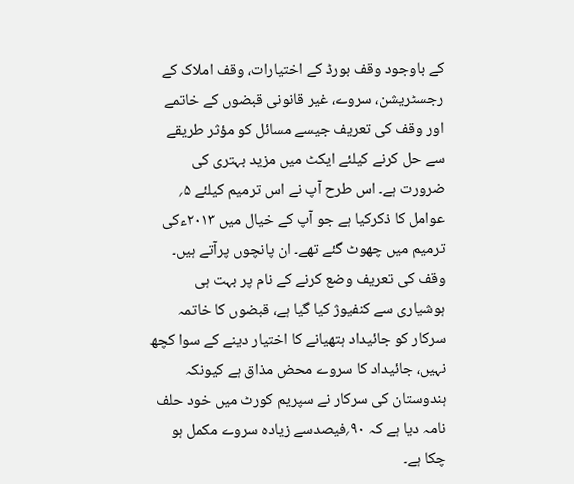کے باوجود وقف بورڈ کے اختیارات، وقف املاک کے رجسٹریشن، سروے، غیر قانونی قبضوں کے خاتمے اور وقف کی تعریف جیسے مسائل کو مؤثر طریقے سے حل کرنے کیلئے ایکٹ میں مزید بہتری کی ضرورت ہے۔ اس طرح آپ نے اس ترمیم کیلئے ۵؍ عوامل کا ذکرکیا ہے جو آپ کے خیال میں ۲۰۱۳ءکی ترمیم میں چھوٹ گئے تھے۔ ان پانچوں پرآتے ہیں۔ وقف کی تعریف وضع کرنے کے نام پر بہت ہی ہوشیاری سے کنفیوژ کیا گیا ہے، قبضوں کا خاتمہ سرکار کو جائیداد ہتھیانے کا اختیار دینے کے سوا کچھ نہیں، جائیداد کا سروے محض مذاق ہے کیونکہ ہندوستان کی سرکار نے سپریم کورٹ میں خود حلف نامہ دیا ہے کہ ۹۰؍فیصدسے زیادہ سروے مکمل ہو چکا ہے۔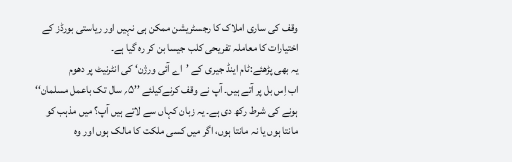وقف کی ساری املاک کا رجسٹریشن ممکن ہی نہیں اور ریاستی بورڈز کے اختیارات کا معاملہ تفریحی کلب جیسا بن کر رہ گیا ہے۔
یہ بھی پڑھئے:ٹام اینڈ جیری کے ’اے آئی ورژن‘ کی انٹرنیٹ پر دھوم
اب اِس بل پر آتے ہیں۔ آپ نے وقف کرنےکیلئے ’’۵؍ سال تک باعمل مسلمان‘‘ ہونے کی شرط رکھ دی ہے۔ یہ زبان کہاں سے لاتے ہیں آپ؟ میں مذہب کو مانتا ہوں یا نہ مانتا ہوں، اگر میں کسی ملکت کا مالک ہوں اور وہ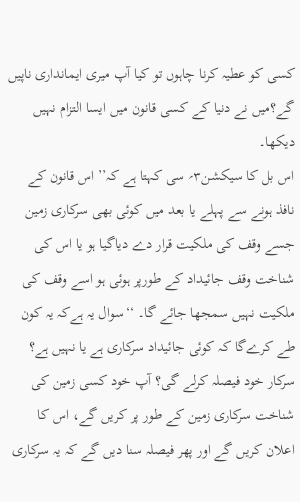کسی کو عطیہ کرنا چاہوں تو کیا آپ میری ایمانداری ناپیں گے؟میں نے دنیا کے کسی قانون میں ایسا التزام نہیں دیکھا۔
اس بل کا سیکشن۳؍ سی کہتا ہے کہ’’ اس قانون کے نافذ ہونے سے پہلے یا بعد میں کوئی بھی سرکاری زمین جسے وقف کی ملکیت قرار دے دیاگیا ہو یا اس کی شناخت وقف جائیداد کے طورپر ہوئی ہو اسے وقف کی ملکیت نہیں سمجھا جائے گا۔ ‘‘سوال یہ ہےکہ یہ کون طے کرےگا کہ کوئی جائیداد سرکاری ہے یا نہیں ہے؟ سرکار خود فیصلہ کرلے گی؟ آپ خود کسی زمین کی شناخت سرکاری زمین کے طور پر کریں گے، اس کا اعلان کریں گے اور پھر فیصلہ سنا دیں گے کہ یہ سرکاری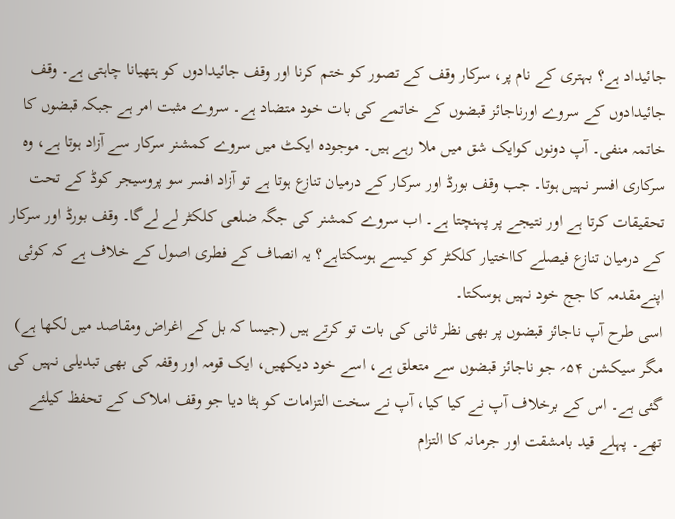جائیداد ہے؟ بہتری کے نام پر، سرکار وقف کے تصور کو ختم کرنا اور وقف جائیدادوں کو ہتھیانا چاہتی ہے۔ وقف جائیدادوں کے سروے اورناجائز قبضوں کے خاتمے کی بات خود متضاد ہے۔ سروے مثبت امر ہے جبکہ قبضوں کا خاتمہ منفی۔ آپ دونوں کوایک شق میں ملا رہے ہیں۔ موجودہ ایکٹ میں سروے کمشنر سرکار سے آزاد ہوتا ہے، وہ سرکاری افسر نہیں ہوتا۔ جب وقف بورڈ اور سرکار کے درمیان تنازع ہوتا ہے تو آزاد افسر سو پروسیجر کوڈ کے تحت تحقیقات کرتا ہے اور نتیجے پر پہنچتا ہے۔ اب سروے کمشنر کی جگہ ضلعی کلکٹر لے لےگا۔ وقف بورڈ اور سرکار کے درمیان تنازع فیصلے کااختیار کلکٹر کو کیسے ہوسکتاہے؟ یہ انصاف کے فطری اصول کے خلاف ہے کہ کوئی اپنےمقدمہ کا جج خود نہیں ہوسکتا۔
اسی طرح آپ ناجائز قبضوں پر بھی نظر ثانی کی بات تو کرتے ہیں (جیسا کہ بل کے اغراض ومقاصد میں لکھا ہے) مگر سیکشن ۵۴؍ جو ناجائز قبضوں سے متعلق ہے، اسے خود دیکھیں، ایک قومہ اور وقفہ کی بھی تبدیلی نہیں کی گئی ہے۔ اس کے برخلاف آپ نے کیا کیا، آپ نے سخت التزامات کو ہٹا دیا جو وقف املاک کے تحفظ کیلئے تھے۔ پہلے قید بامشقت اور جرمانہ کا التزام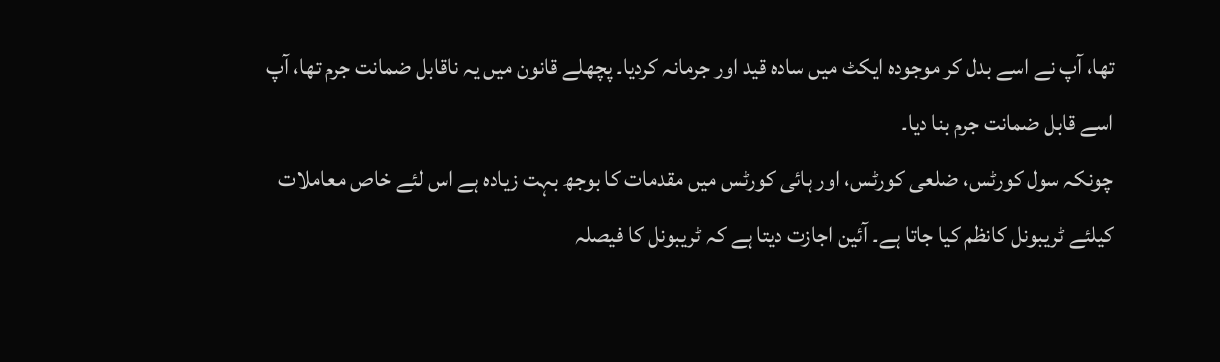تھا، آپ نے اسے بدل کر موجودہ ایکٹ میں سادہ قید اور جرمانہ کردیا۔ پچھلے قانون میں یہ ناقابل ضمانت جرم تھا، آپ اسے قابل ضمانت جرم بنا دیا۔
چونکہ سول کورٹس، ضلعی کورٹس، اور ہائی کورٹس میں مقدمات کا بوجھ بہت زیادہ ہے اس لئے خاص معاملات کیلئے ٹریبونل کانظم کیا جاتا ہے۔ آئین اجازت دیتا ہے کہ ٹریبونل کا فیصلہ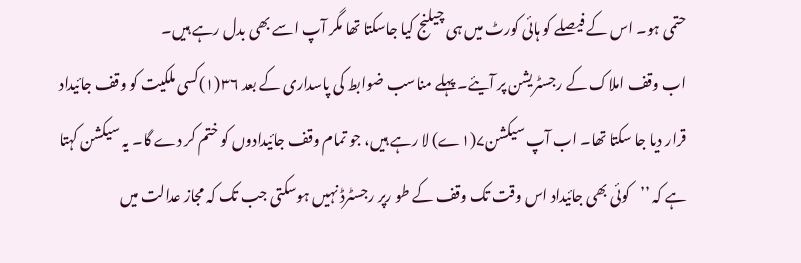حتمی ہو۔ اس کے فیصلے کو ہائی کورٹ میں ہی چیلنج کیا جاسکتا تھا مگر آپ اسے بھی بدل رہے ہیں۔
اب وقف املاک کے رجسٹریشن پر آیئے۔ پہلے مناسب ضوابط کی پاسداری کے بعد ۳۶(۱)کسی ملکیت کو وقف جائیداد قرار دیا جا سکتا تھا۔ اب آپ سیکشن۷(۱ے) لا رہے ہیں، جو تمام وقف جائیدادوں کو ختم کر دے گا۔ یہ سیکشن کہتا ہے کہ ’’کوئی بھی جائیداد اس وقت تک وقف کے طو رپر رجسٹرڈ نہیں ہوسکتی جب تک کہ مجاز عدالت میں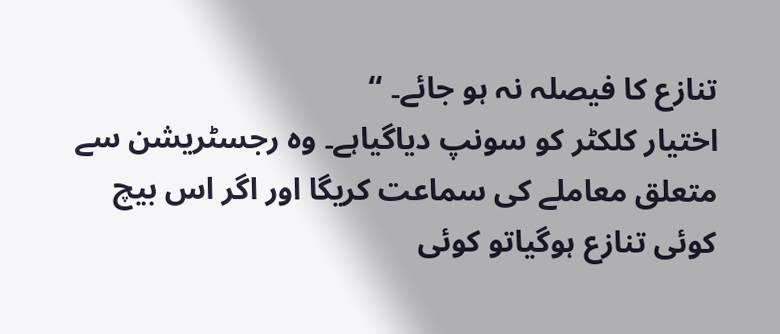تنازع کا فیصلہ نہ ہو جائے۔ ‘‘
اختیار کلکٹر کو سونپ دیاگیاہے۔ وہ رجسٹریشن سے متعلق معاملے کی سماعت کریگا اور اگر اس بیچ کوئی تنازع ہوگیاتو کوئی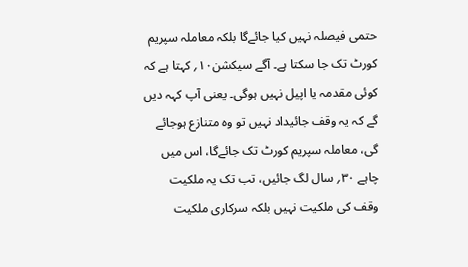حتمی فیصلہ نہیں کیا جائےگا بلکہ معاملہ سپریم کورٹ تک جا سکتا ہے۔ آگے سیکشن۱۰؍ کہتا ہے کہ کوئی مقدمہ یا اپیل نہیں ہوگی۔ یعنی آپ کہہ دیں گے کہ یہ وقف جائیداد نہیں تو وہ متنازع ہوجائے گی، معاملہ سپریم کورٹ تک جائےگا، اس میں چاہے ۳۰؍ سال لگ جائیں، تب تک یہ ملکیت وقف کی ملکیت نہیں بلکہ سرکاری ملکیت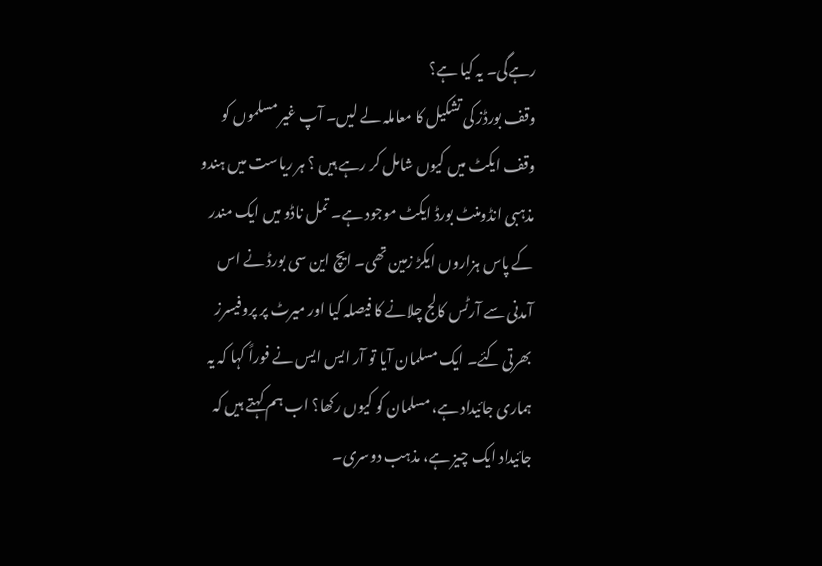رہےگی۔ یہ کیا ہے؟
وقف بورڈز کی تشکیل کا معاملہ لے لیں۔ آپ غیر مسلموں کو وقف ایکٹ میں کیوں شامل کر رہے ہیں ؟ ہر ریاست میں ہندو مذہبی انڈومنٹ بورڈ ایکٹ موجود ہے۔ تمل ناڈو میں ایک مندر کے پاس ہزاروں ایکڑ زمین تھی۔ ایچ این سی بورڈ نے اس آمدنی سے آرٹس کالج چلانے کا فیصلہ کیا اور میرٹ پر پروفیسرز بھرتی کئے۔ ایک مسلمان آیا تو آر ایس ایس نے فوراً کہا کہ یہ ہماری جائیداد ہے، مسلمان کو کیوں رکھا؟ اب ہم کہتے ہیں کہ جائیداد ایک چیز ہے، مذہب دوسری۔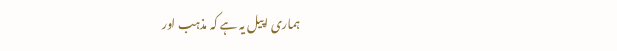ہماری اپیل یہ ہے کہ مذہب اور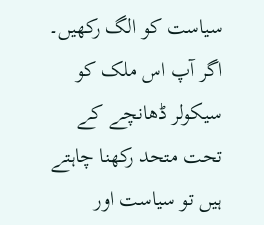سیاست کو الگ رکھیں۔ اگر آپ اس ملک کو سیکولر ڈھانچے کے تحت متحد رکھنا چاہتے ہیں تو سیاست اور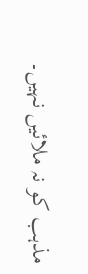مذہب کو نہ ملائیں نہیں۔